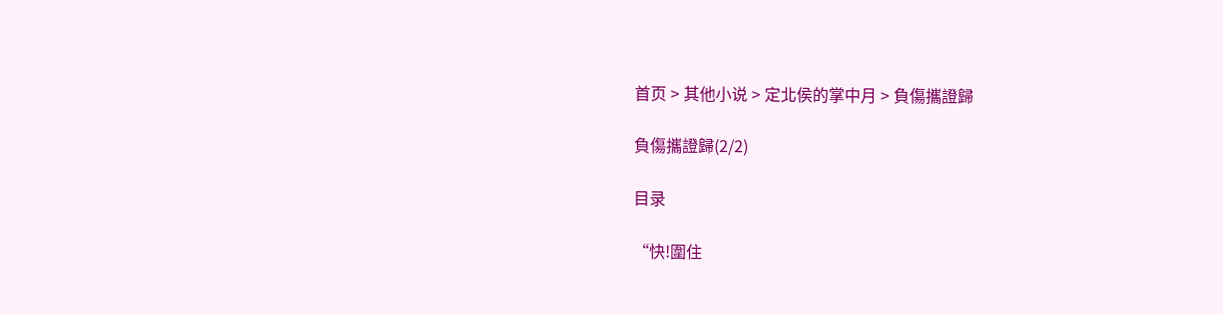首页 > 其他小说 > 定北侯的掌中月 > 負傷攜證歸

負傷攜證歸(2/2)

目录

“快!圍住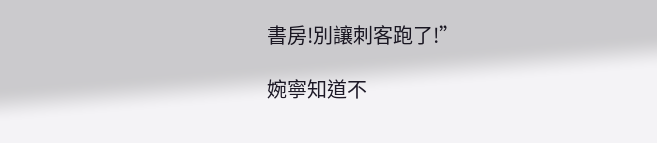書房!別讓刺客跑了!”

婉寧知道不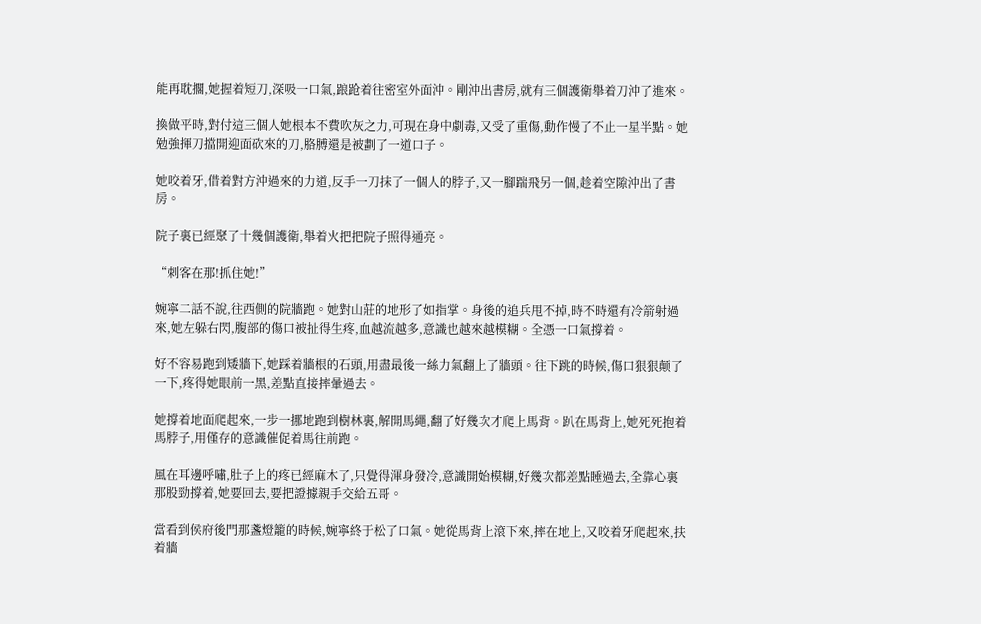能再耽擱,她握着短刀,深吸一口氣,踉跄着往密室外面沖。剛沖出書房,就有三個護衛舉着刀沖了進來。

換做平時,對付這三個人她根本不費吹灰之力,可現在身中劇毒,又受了重傷,動作慢了不止一星半點。她勉強揮刀擋開迎面砍來的刀,胳膊還是被劃了一道口子。

她咬着牙,借着對方沖過來的力道,反手一刀抹了一個人的脖子,又一腳踹飛另一個,趁着空隙沖出了書房。

院子裏已經聚了十幾個護衛,舉着火把把院子照得通亮。

“刺客在那!抓住她!”

婉寧二話不說,往西側的院牆跑。她對山莊的地形了如指掌。身後的追兵甩不掉,時不時還有冷箭射過來,她左躲右閃,腹部的傷口被扯得生疼,血越流越多,意識也越來越模糊。全憑一口氣撐着。

好不容易跑到矮牆下,她踩着牆根的石頭,用盡最後一絲力氣翻上了牆頭。往下跳的時候,傷口狠狠颠了一下,疼得她眼前一黑,差點直接摔暈過去。

她撐着地面爬起來,一步一挪地跑到樹林裏,解開馬繩,翻了好幾次才爬上馬背。趴在馬背上,她死死抱着馬脖子,用僅存的意識催促着馬往前跑。

風在耳邊呼嘯,肚子上的疼已經麻木了,只覺得渾身發冷,意識開始模糊,好幾次都差點睡過去,全靠心裏那股勁撐着,她要回去,要把證據親手交給五哥。

當看到侯府後門那盞燈籠的時候,婉寧終于松了口氣。她從馬背上滾下來,摔在地上,又咬着牙爬起來,扶着牆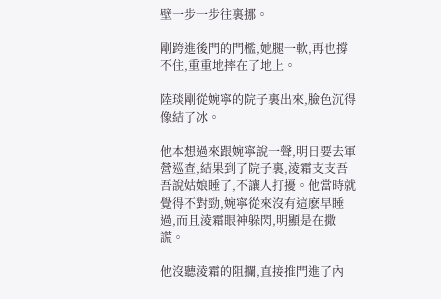壁一步一步往裏挪。

剛跨進後門的門檻,她腿一軟,再也撐不住,重重地摔在了地上。

陸琰剛從婉寧的院子裏出來,臉色沉得像結了冰。

他本想過來跟婉寧說一聲,明日要去軍營巡查,結果到了院子裏,淩霜支支吾吾說姑娘睡了,不讓人打擾。他當時就覺得不對勁,婉寧從來沒有這麽早睡過,而且淩霜眼神躲閃,明顯是在撒謊。

他沒聽淩霜的阻攔,直接推門進了內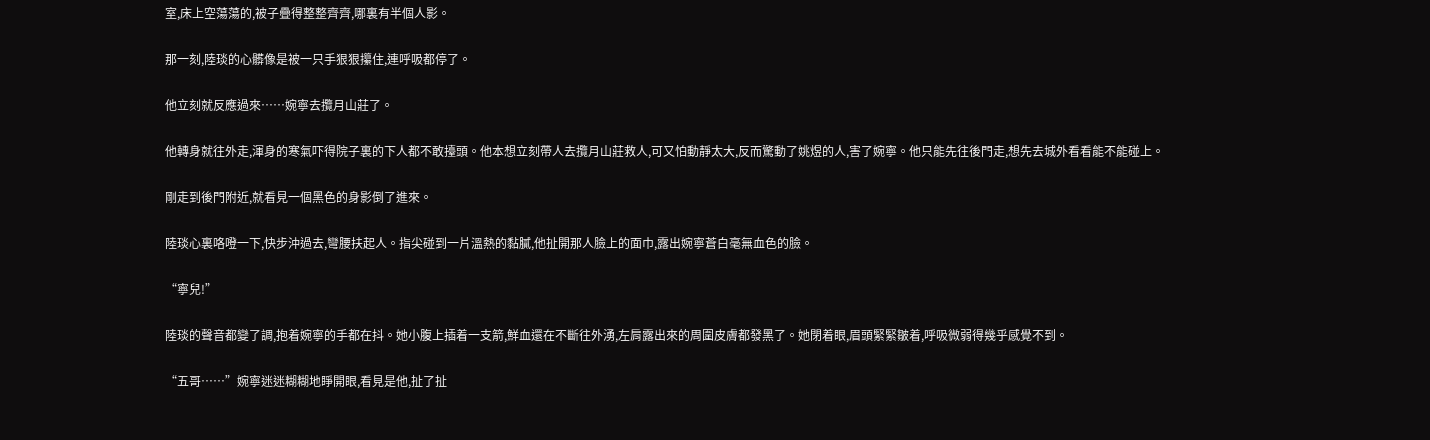室,床上空蕩蕩的,被子疊得整整齊齊,哪裏有半個人影。

那一刻,陸琰的心髒像是被一只手狠狠攥住,連呼吸都停了。

他立刻就反應過來……婉寧去攬月山莊了。

他轉身就往外走,渾身的寒氣吓得院子裏的下人都不敢擡頭。他本想立刻帶人去攬月山莊救人,可又怕動靜太大,反而驚動了姚煜的人,害了婉寧。他只能先往後門走,想先去城外看看能不能碰上。

剛走到後門附近,就看見一個黑色的身影倒了進來。

陸琰心裏咯噔一下,快步沖過去,彎腰扶起人。指尖碰到一片溫熱的黏膩,他扯開那人臉上的面巾,露出婉寧蒼白毫無血色的臉。

“寧兒!”

陸琰的聲音都變了調,抱着婉寧的手都在抖。她小腹上插着一支箭,鮮血還在不斷往外湧,左肩露出來的周圍皮膚都發黑了。她閉着眼,眉頭緊緊皺着,呼吸微弱得幾乎感覺不到。

“五哥……”婉寧迷迷糊糊地睜開眼,看見是他,扯了扯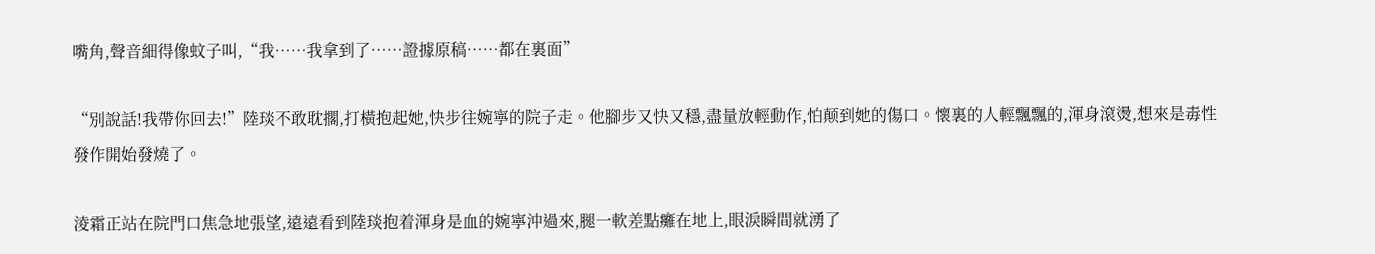嘴角,聲音細得像蚊子叫,“我……我拿到了……證據原稿……都在裏面”

“別說話!我帶你回去!”陸琰不敢耽擱,打橫抱起她,快步往婉寧的院子走。他腳步又快又穩,盡量放輕動作,怕颠到她的傷口。懷裏的人輕飄飄的,渾身滾燙,想來是毒性發作開始發燒了。

淩霜正站在院門口焦急地張望,遠遠看到陸琰抱着渾身是血的婉寧沖過來,腿一軟差點癱在地上,眼淚瞬間就湧了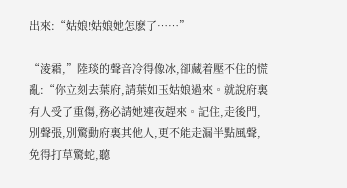出來:“姑娘!姑娘她怎麽了……”

“淩霜,”陸琰的聲音冷得像冰,卻藏着壓不住的慌亂:“你立刻去葉府,請葉如玉姑娘過來。就說府裏有人受了重傷,務必請她連夜趕來。記住,走後門,別聲張,別驚動府裏其他人,更不能走漏半點風聲,免得打草驚蛇,聽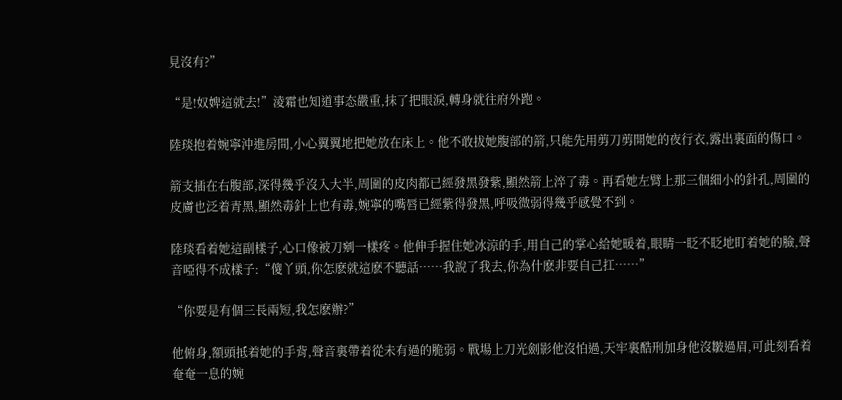見沒有?”

“是!奴婢這就去!”淩霜也知道事态嚴重,抹了把眼淚,轉身就往府外跑。

陸琰抱着婉寧沖進房間,小心翼翼地把她放在床上。他不敢拔她腹部的箭,只能先用剪刀剪開她的夜行衣,露出裏面的傷口。

箭支插在右腹部,深得幾乎沒入大半,周圍的皮肉都已經發黑發紫,顯然箭上淬了毒。再看她左臂上那三個細小的針孔,周圍的皮膚也泛着青黑,顯然毒針上也有毒,婉寧的嘴唇已經紫得發黑,呼吸微弱得幾乎感覺不到。

陸琰看着她這副樣子,心口像被刀剜一樣疼。他伸手握住她冰涼的手,用自己的掌心給她暖着,眼睛一眨不眨地盯着她的臉,聲音啞得不成樣子:“傻丫頭,你怎麽就這麽不聽話……我說了我去,你為什麽非要自己扛……”

“你要是有個三長兩短,我怎麽辦?”

他俯身,額頭抵着她的手背,聲音裏帶着從未有過的脆弱。戰場上刀光劍影他沒怕過,天牢裏酷刑加身他沒皺過眉,可此刻看着奄奄一息的婉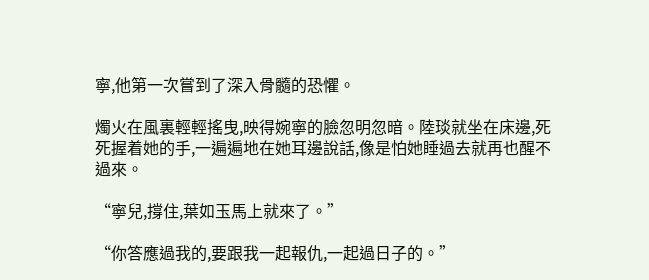寧,他第一次嘗到了深入骨髓的恐懼。

燭火在風裏輕輕搖曳,映得婉寧的臉忽明忽暗。陸琰就坐在床邊,死死握着她的手,一遍遍地在她耳邊說話,像是怕她睡過去就再也醒不過來。

“寧兒,撐住,葉如玉馬上就來了。”

“你答應過我的,要跟我一起報仇,一起過日子的。”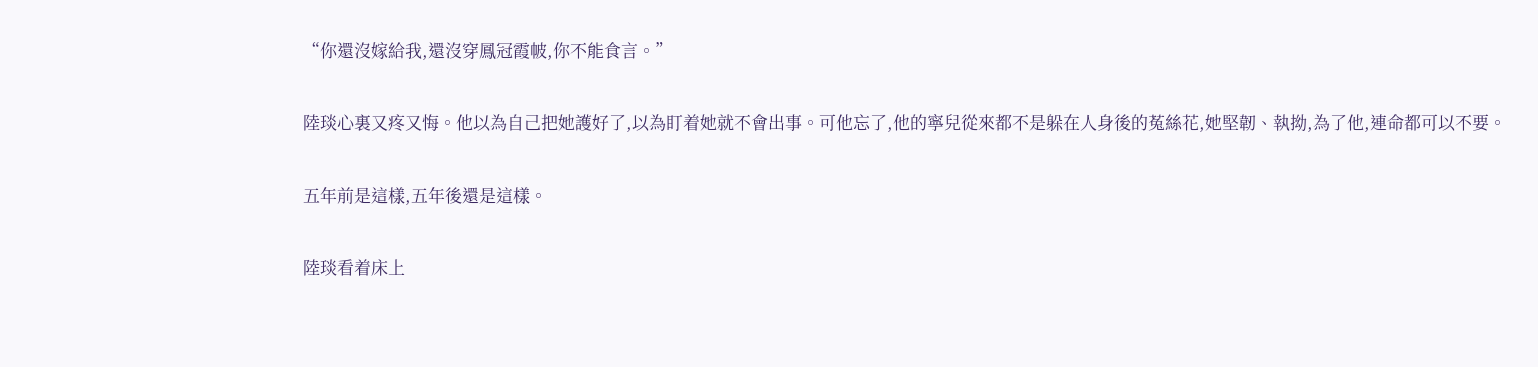“你還沒嫁給我,還沒穿鳳冠霞帔,你不能食言。”

陸琰心裏又疼又悔。他以為自己把她護好了,以為盯着她就不會出事。可他忘了,他的寧兒從來都不是躲在人身後的菟絲花,她堅韌、執拗,為了他,連命都可以不要。

五年前是這樣,五年後還是這樣。

陸琰看着床上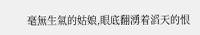毫無生氣的姑娘,眼底翻湧着滔天的恨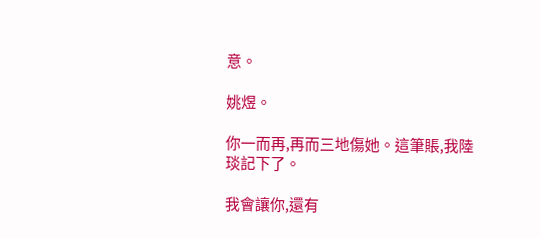意。

姚煜。

你一而再,再而三地傷她。這筆賬,我陸琰記下了。

我會讓你,還有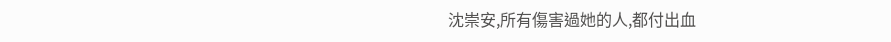沈崇安,所有傷害過她的人,都付出血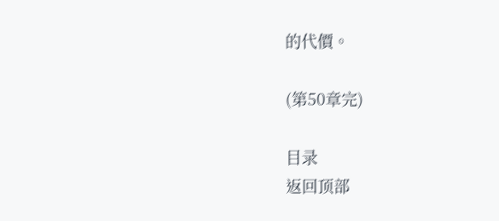的代價。

(第50章完)

目录
返回顶部